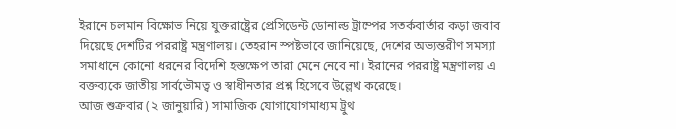ইরানে চলমান বিক্ষোভ নিয়ে যুক্তরাষ্ট্রের প্রেসিডেন্ট ডোনাল্ড ট্রাম্পের সতর্কবার্তার কড়া জবাব দিয়েছে দেশটির পররাষ্ট্র মন্ত্রণালয়। তেহরান স্পষ্টভাবে জানিয়েছে, দেশের অভ্যন্তরীণ সমস্যা সমাধানে কোনো ধরনের বিদেশি হস্তক্ষেপ তারা মেনে নেবে না। ইরানের পররাষ্ট্র মন্ত্রণালয় এ বক্তব্যকে জাতীয় সার্বভৌমত্ব ও স্বাধীনতার প্রশ্ন হিসেবে উল্লেখ করেছে।
আজ শুক্রবার (২ জানুয়ারি) সামাজিক যোগাযোগমাধ্যম ট্রুথ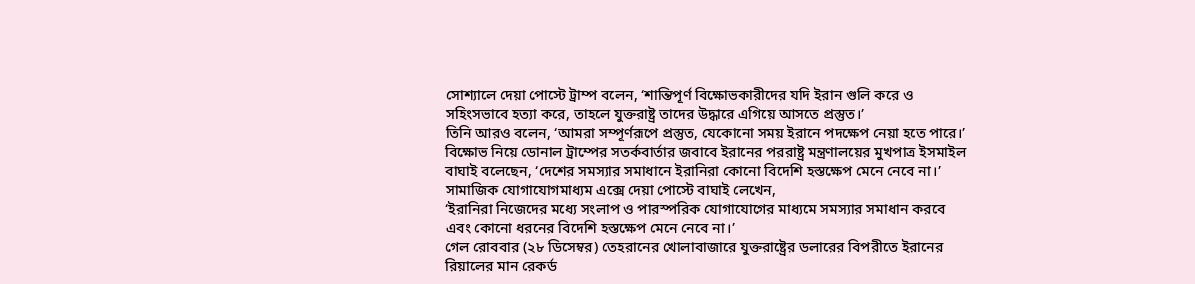সোশ্যালে দেয়া পোস্টে ট্রাম্প বলেন, ‘শান্তিপূর্ণ বিক্ষোভকারীদের যদি ইরান গুলি করে ও সহিংসভাবে হত্যা করে, তাহলে যুক্তরাষ্ট্র তাদের উদ্ধারে এগিয়ে আসতে প্রস্তুত।’
তিনি আরও বলেন, ‘আমরা সম্পূর্ণরূপে প্রস্তুত, যেকোনো সময় ইরানে পদক্ষেপ নেয়া হতে পারে।’
বিক্ষোভ নিয়ে ডোনাল ট্রাম্পের সতর্কবার্তার জবাবে ইরানের পররাষ্ট্র মন্ত্রণালয়ের মুখপাত্র ইসমাইল বাঘাই বলেছেন, ‘দেশের সমস্যার সমাধানে ইরানিরা কোনো বিদেশি হস্তক্ষেপ মেনে নেবে না।’
সামাজিক যোগাযোগমাধ্যম এক্সে দেয়া পোস্টে বাঘাই লেখেন,
‘ইরানিরা নিজেদের মধ্যে সংলাপ ও পারস্পরিক যোগাযোগের মাধ্যমে সমস্যার সমাধান করবে এবং কোনো ধরনের বিদেশি হস্তক্ষেপ মেনে নেবে না।’
গেল রোববার (২৮ ডিসেম্বর) তেহরানের খোলাবাজারে যুক্তরাষ্ট্রের ডলারের বিপরীতে ইরানের রিয়ালের মান রেকর্ড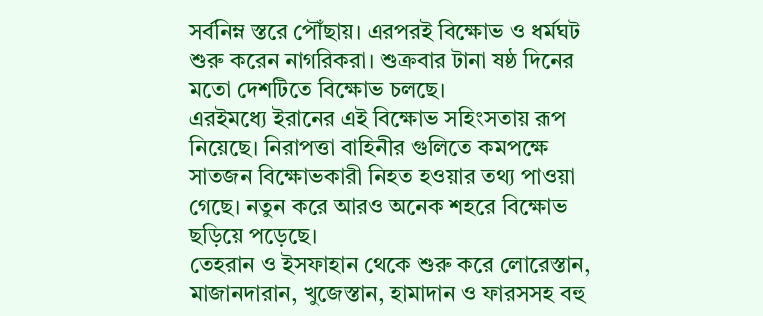সর্বনিম্ন স্তরে পৌঁছায়। এরপরই বিক্ষোভ ও ধর্মঘট শুরু করেন নাগরিকরা। শুক্রবার টানা ষষ্ঠ দিনের মতো দেশটিতে বিক্ষোভ চলছে।
এরইমধ্যে ইরানের এই বিক্ষোভ সহিংসতায় রূপ নিয়েছে। নিরাপত্তা বাহিনীর গুলিতে কমপক্ষে সাতজন বিক্ষোভকারী নিহত হওয়ার তথ্য পাওয়া গেছে। নতুন করে আরও অনেক শহরে বিক্ষোভ ছড়িয়ে পড়েছে।
তেহরান ও ইসফাহান থেকে শুরু করে লোরেস্তান, মাজানদারান, খুজেস্তান, হামাদান ও ফারসসহ বহু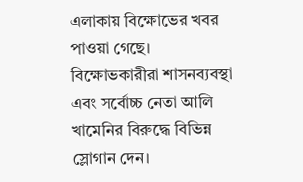এলাকায় বিক্ষোভের খবর পাওয়া গেছে। বিক্ষোভকারীরা শাসনব্যবস্থা এবং সর্বোচ্চ নেতা আলি খামেনির বিরুদ্ধে বিভিন্ন স্লোগান দেন।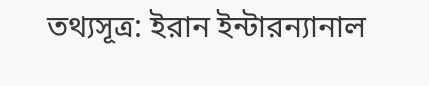তথ্যসূত্র: ইরান ইন্টারন্যানাল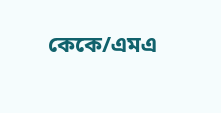কেকে/এমএ